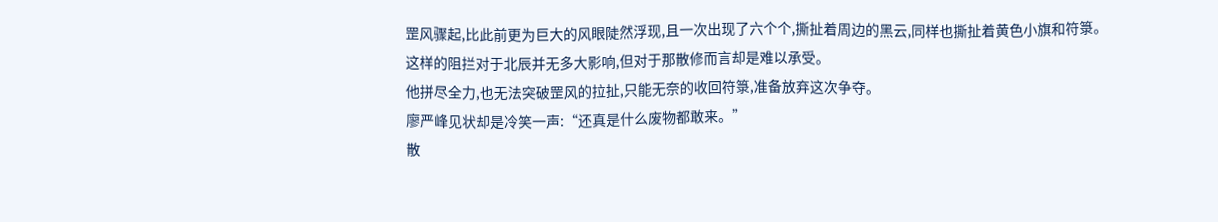罡风骤起,比此前更为巨大的风眼陡然浮现,且一次出现了六个个,撕扯着周边的黑云,同样也撕扯着黄色小旗和符箓。
这样的阻拦对于北辰并无多大影响,但对于那散修而言却是难以承受。
他拼尽全力,也无法突破罡风的拉扯,只能无奈的收回符箓,准备放弃这次争夺。
廖严峰见状却是冷笑一声:“还真是什么废物都敢来。”
散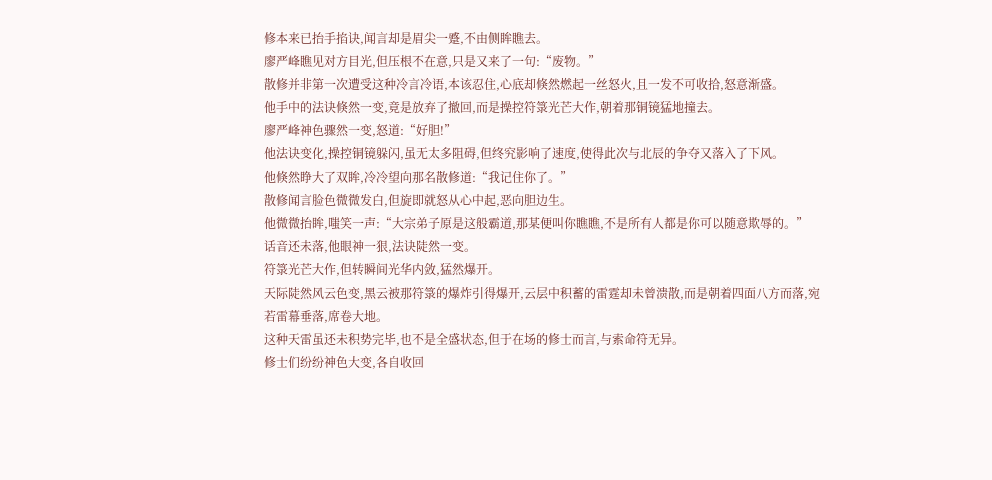修本来已抬手掐诀,闻言却是眉尖一蹙,不由侧眸瞧去。
廖严峰瞧见对方目光,但压根不在意,只是又来了一句:“废物。”
散修并非第一次遭受这种冷言冷语,本该忍住,心底却倏然燃起一丝怒火,且一发不可收拾,怒意渐盛。
他手中的法诀倏然一变,竟是放弃了撤回,而是操控符箓光芒大作,朝着那铜镜猛地撞去。
廖严峰神色骤然一变,怒道:“好胆!”
他法诀变化,操控铜镜躲闪,虽无太多阻碍,但终究影响了速度,使得此次与北辰的争夺又落入了下风。
他倏然睁大了双眸,冷冷望向那名散修道:“我记住你了。”
散修闻言脸色微微发白,但旋即就怒从心中起,恶向胆边生。
他微微抬眸,嗤笑一声:“大宗弟子原是这般霸道,那某便叫你瞧瞧,不是所有人都是你可以随意欺辱的。”
话音还未落,他眼神一狠,法诀陡然一变。
符箓光芒大作,但转瞬间光华内敛,猛然爆开。
天际陡然风云色变,黑云被那符箓的爆炸引得爆开,云层中积蓄的雷霆却未曾溃散,而是朝着四面八方而落,宛若雷幕垂落,席卷大地。
这种天雷虽还未积势完毕,也不是全盛状态,但于在场的修士而言,与索命符无异。
修士们纷纷神色大变,各自收回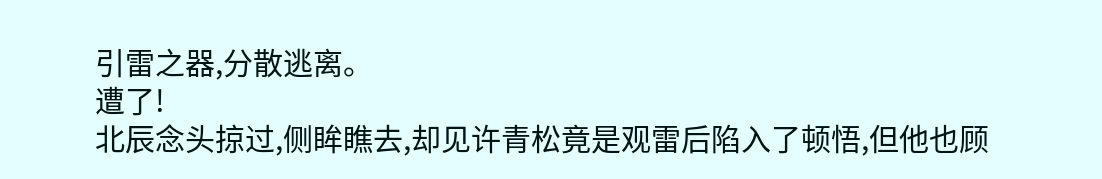引雷之器,分散逃离。
遭了!
北辰念头掠过,侧眸瞧去,却见许青松竟是观雷后陷入了顿悟,但他也顾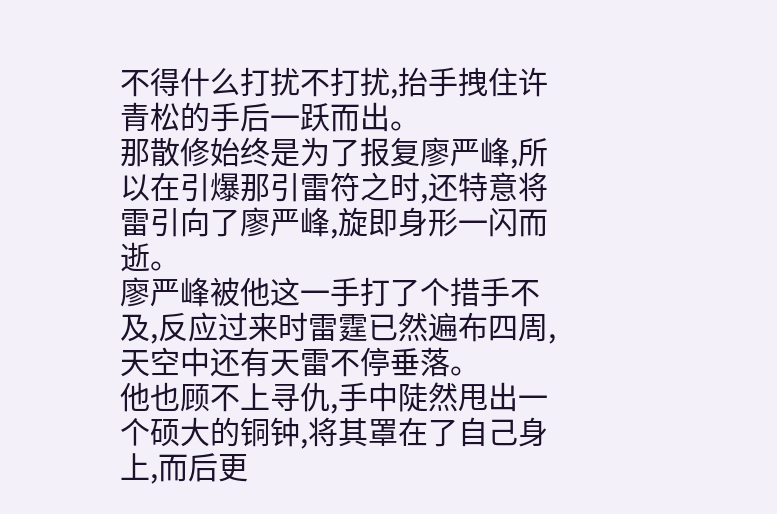不得什么打扰不打扰,抬手拽住许青松的手后一跃而出。
那散修始终是为了报复廖严峰,所以在引爆那引雷符之时,还特意将雷引向了廖严峰,旋即身形一闪而逝。
廖严峰被他这一手打了个措手不及,反应过来时雷霆已然遍布四周,天空中还有天雷不停垂落。
他也顾不上寻仇,手中陡然甩出一个硕大的铜钟,将其罩在了自己身上,而后更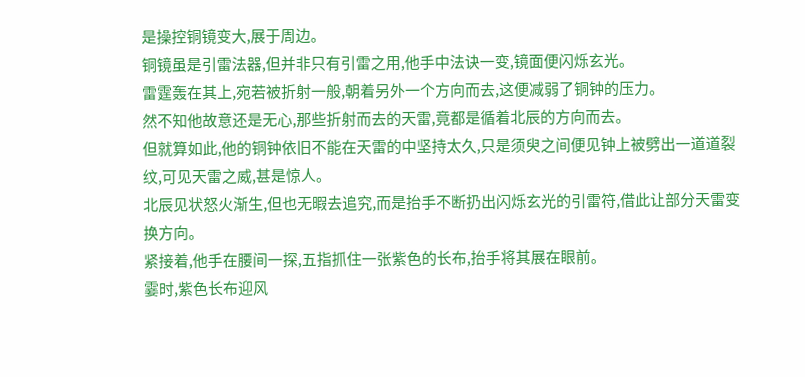是操控铜镜变大,展于周边。
铜镜虽是引雷法器,但并非只有引雷之用,他手中法诀一变,镜面便闪烁玄光。
雷霆轰在其上,宛若被折射一般,朝着另外一个方向而去,这便减弱了铜钟的压力。
然不知他故意还是无心,那些折射而去的天雷,竟都是循着北辰的方向而去。
但就算如此,他的铜钟依旧不能在天雷的中坚持太久,只是须臾之间便见钟上被劈出一道道裂纹,可见天雷之威,甚是惊人。
北辰见状怒火渐生,但也无暇去追究,而是抬手不断扔出闪烁玄光的引雷符,借此让部分天雷变换方向。
紧接着,他手在腰间一探,五指抓住一张紫色的长布,抬手将其展在眼前。
霎时,紫色长布迎风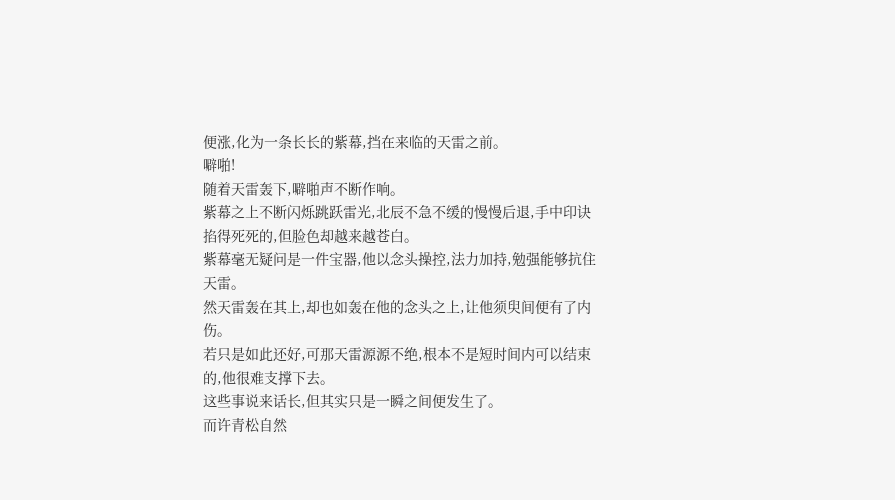便涨,化为一条长长的紫幕,挡在来临的天雷之前。
噼啪!
随着天雷轰下,噼啪声不断作响。
紫幕之上不断闪烁跳跃雷光,北辰不急不缓的慢慢后退,手中印诀掐得死死的,但脸色却越来越苍白。
紫幕毫无疑问是一件宝器,他以念头操控,法力加持,勉强能够抗住天雷。
然天雷轰在其上,却也如轰在他的念头之上,让他须臾间便有了内伤。
若只是如此还好,可那天雷源源不绝,根本不是短时间内可以结束的,他很难支撑下去。
这些事说来话长,但其实只是一瞬之间便发生了。
而许青松自然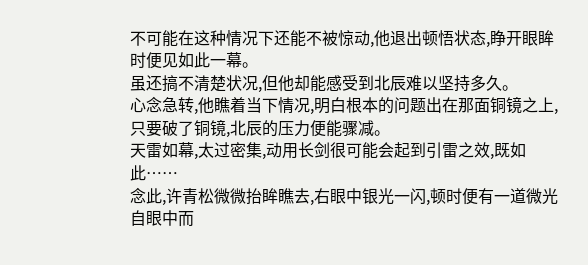不可能在这种情况下还能不被惊动,他退出顿悟状态,睁开眼眸时便见如此一幕。
虽还搞不清楚状况,但他却能感受到北辰难以坚持多久。
心念急转,他瞧着当下情况,明白根本的问题出在那面铜镜之上,只要破了铜镜,北辰的压力便能骤减。
天雷如幕,太过密集,动用长剑很可能会起到引雷之效,既如此……
念此,许青松微微抬眸瞧去,右眼中银光一闪,顿时便有一道微光自眼中而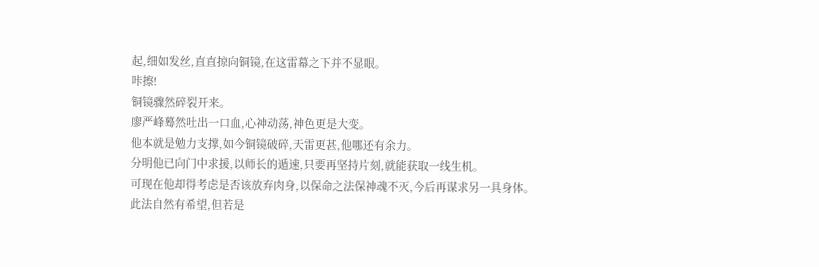起,细如发丝,直直掠向铜镜,在这雷幕之下并不显眼。
咔擦!
铜镜骤然碎裂开来。
廖严峰蓦然吐出一口血,心神动荡,神色更是大变。
他本就是勉力支撑,如今铜镜破碎,天雷更甚,他哪还有余力。
分明他已向门中求援,以师长的遁速,只要再坚持片刻,就能获取一线生机。
可现在他却得考虑是否该放弃肉身,以保命之法保神魂不灭,今后再谋求另一具身体。
此法自然有希望,但若是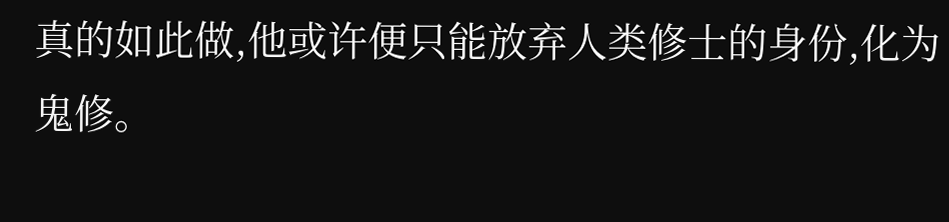真的如此做,他或许便只能放弃人类修士的身份,化为鬼修。